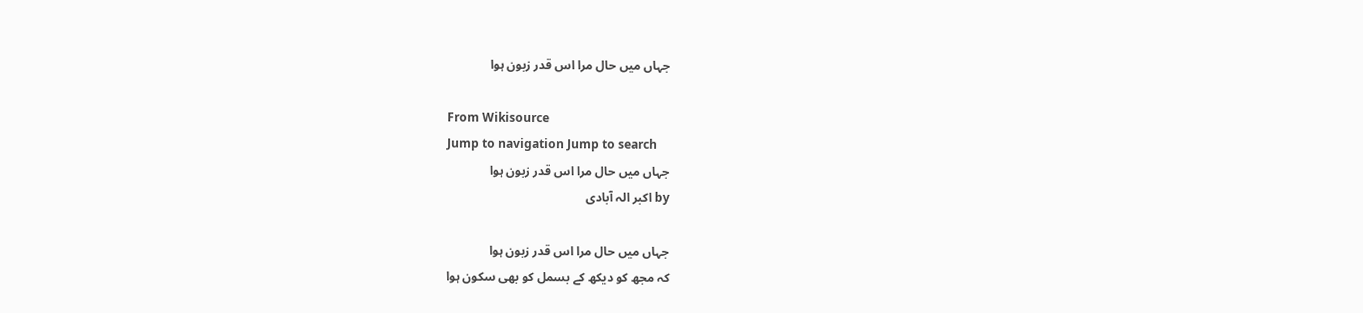جہاں میں حال مرا اس قدر زبون ہوا

From Wikisource
Jump to navigation Jump to search
جہاں میں حال مرا اس قدر زبون ہوا
by اکبر الہ آبادی

جہاں میں حال مرا اس قدر زبون ہوا
کہ مجھ کو دیکھ کے بسمل کو بھی سکون ہوا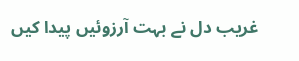غریب دل نے بہت آرزوئیں پیدا کیں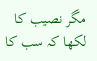مگر نصیب کا لکھا کہ سب کا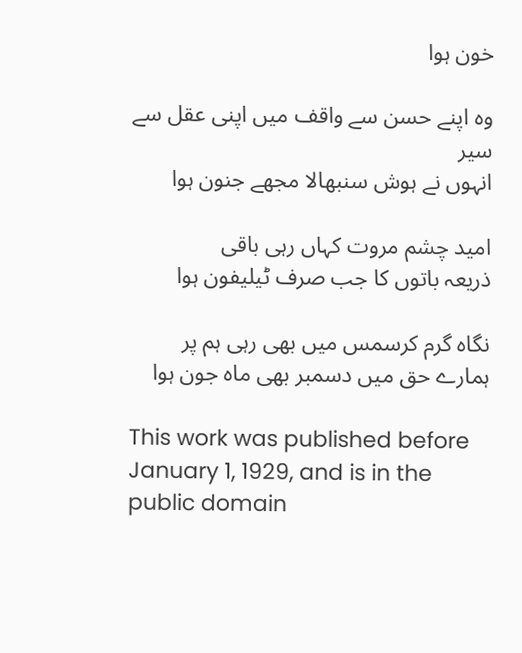خون ہوا

وہ اپنے حسن سے واقف میں اپنی عقل سے سیر
انہوں نے ہوش سنبھالا مجھے جنون ہوا

امید چشم مروت کہاں رہی باقی
ذریعہ باتوں کا جب صرف ٹیلیفون ہوا

نگاہ گرم کرسمس میں بھی رہی ہم پر
ہمارے حق میں دسمبر بھی ماہ جون ہوا

This work was published before January 1, 1929, and is in the public domain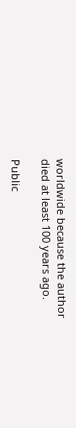worldwide because the author died at least 100 years ago.

Public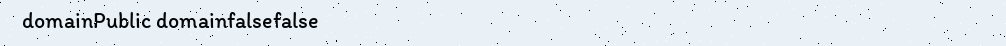domainPublic domainfalsefalse